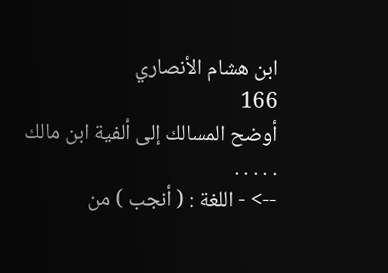ابن هشام الأنصاري
166
أوضح المسالك إلى ألفية ابن مالك
. . . . .
--> - اللغة : ( أنجب ) من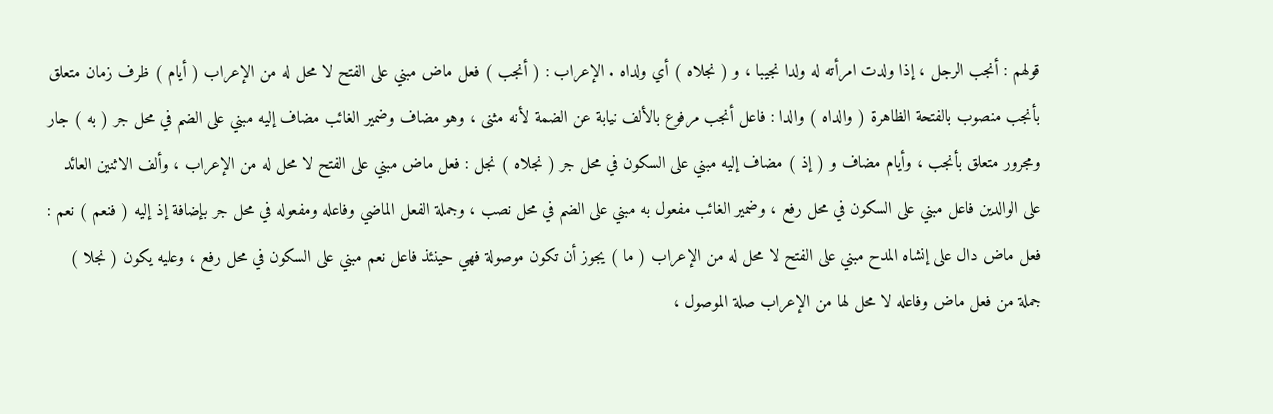قولهم : أنجب الرجل ، إذا ولدت امرأته له ولدا نجيبا ، و ( نجلاه ) أي ولداه . الإعراب : ( أنجب ) فعل ماض مبني على الفتح لا محل له من الإعراب ( أيام ) ظرف زمان متعلق بأنجب منصوب بالفتحة الظاهرة ( والداه ) والدا : فاعل أنجب مرفوع بالألف نيابة عن الضمة لأنه مثنى ، وهو مضاف وضمير الغائب مضاف إليه مبني على الضم في محل جر ( به ) جار ومجرور متعلق بأنجب ، وأيام مضاف و ( إذ ) مضاف إليه مبني على السكون في محل جر ( نجلاه ) نجل : فعل ماض مبني على الفتح لا محل له من الإعراب ، وألف الاثنين العائد على الوالدين فاعل مبني على السكون في محل رفع ، وضمير الغائب مفعول به مبني على الضم في محل نصب ، وجملة الفعل الماضي وفاعله ومفعوله في محل جر بإضافة إذ إليه ( فنعم ) نعم : فعل ماض دال على إنشاه المدح مبني على الفتح لا محل له من الإعراب ( ما ) يجوز أن تكون موصولة فهي حينئذ فاعل نعم مبني على السكون في محل رفع ، وعليه يكون ( نجلا ) جملة من فعل ماض وفاعله لا محل لها من الإعراب صلة الموصول ،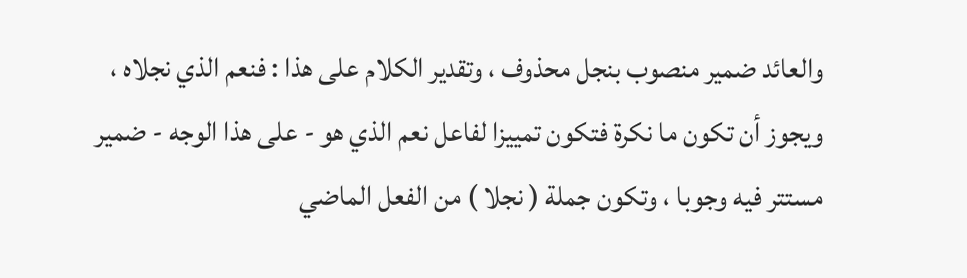والعائد ضمير منصوب بنجل محذوف ، وتقدير الكلام على هذا : فنعم الذي نجلاه ، ويجوز أن تكون ما نكرة فتكون تمييزا لفاعل نعم الذي هو - على هذا الوجه - ضمير مستتر فيه وجوبا ، وتكون جملة ( نجلا ) من الفعل الماضي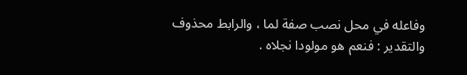وفاعله في محل نصب صفة لما ، والرابط محذوف والتقدير : فنعم هو مولودا نجلاه .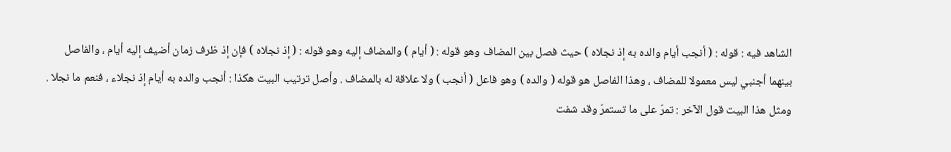الشاهد فيه : قوله : ( أنجب أيام والده به إذ نجلاه ) حيث فصل بين المضاف وهو قوله : ( أيام ) والمضاف إليه وهو قوله : ( إذ نجلاه ) فإن إذ ظرف زمان أضيف إليه أيام ، والفاصل بينهما أجنبي ليس معمولا للمضاف ، وهذا الفاصل هو قوله ( والده ) وهو فاعل ( أنجب ) ولا علاقة له بالمضاف . وأصل ترتيب البيت هكذا : أنجب والده به أيام إذ نجلاء ، فنعم ما نجلا . ومثل هذا البيت قول الآخر : تمرّ على ما تستمرّ وقد شفت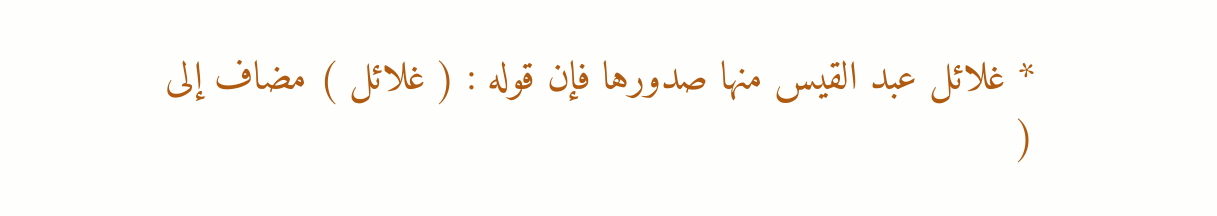* غلائل عبد القيس منها صدورها فإن قوله : ( غلائل ) مضاف إلى (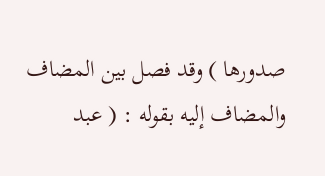صدورها ) وقد فصل بين المضاف والمضاف إليه بقوله : ( عبد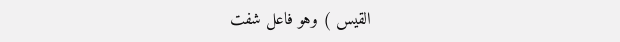القيس ) وهو فاعل شفت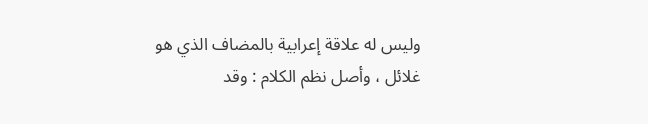وليس له علاقة إعرابية بالمضاف الذي هو غلائل ، وأصل نظم الكلام : وقد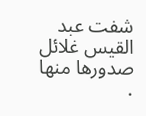شفت عبد القيس غلائل صدورها منها .